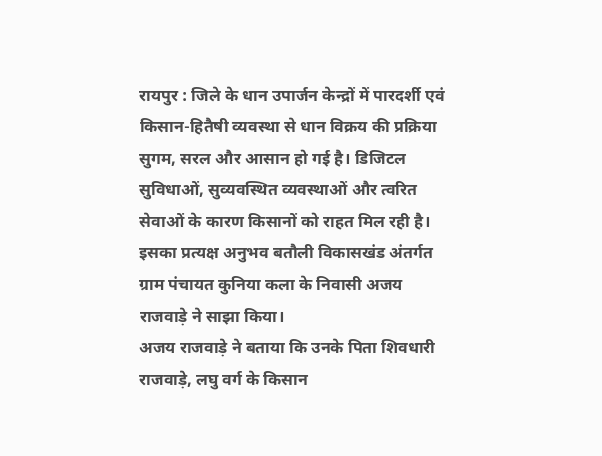रायपुर : जिले के धान उपार्जन केन्द्रों में पारदर्शी एवं किसान-हितैषी व्यवस्था से धान विक्रय की प्रक्रिया सुगम, सरल और आसान हो गई है। डिजिटल सुविधाओं, सुव्यवस्थित व्यवस्थाओं और त्वरित सेवाओं के कारण किसानों को राहत मिल रही है। इसका प्रत्यक्ष अनुभव बतौली विकासखंड अंतर्गत ग्राम पंचायत कुनिया कला के निवासी अजय राजवाड़े ने साझा किया।
अजय राजवाड़े ने बताया कि उनके पिता शिवधारी राजवाड़े, लघु वर्ग के किसान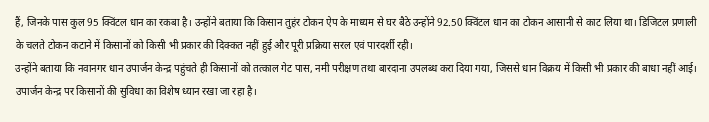हैं, जिनके पास कुल 95 क्विंटल धान का रकबा है। उन्होंने बताया कि किसान तुहंर टोकन ऐप के माध्यम से घर बैठे उन्होंने 92.50 क्विंटल धान का टोकन आसानी से काट लिया था। डिजिटल प्रणाली के चलते टोकन कटाने में किसानों को किसी भी प्रकार की दिक्कत नहीं हुई और पूरी प्रक्रिया सरल एवं पारदर्शी रही।
उन्होंने बताया कि नवानगर धान उपार्जन केन्द्र पहुंचते ही किसानों को तत्काल गेट पास, नमी परीक्षण तथा बारदाना उपलब्ध करा दिया गया, जिससे धान विक्रय में किसी भी प्रकार की बाधा नहीं आई। उपार्जन केन्द्र पर किसानों की सुविधा का विशेष ध्यान रखा जा रहा है।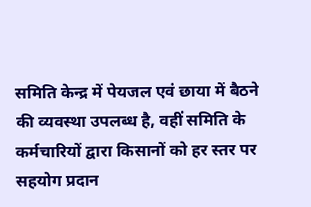समिति केन्द्र में पेयजल एवं छाया में बैठने की व्यवस्था उपलब्ध है, वहीं समिति के कर्मचारियों द्वारा किसानों को हर स्तर पर सहयोग प्रदान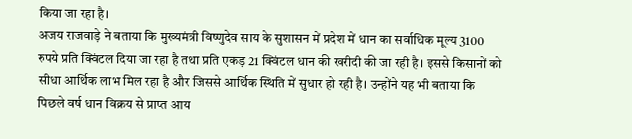किया जा रहा है।
अजय राजवाड़े ने बताया कि मुख्यमंत्री विष्णुदेव साय के सुशासन में प्रदेश में धान का सर्वाधिक मूल्य 3100 रुपये प्रति क्विंटल दिया जा रहा है तथा प्रति एकड़ 21 क्विंटल धान की खरीदी की जा रही है। इससे किसानों को सीधा आर्थिक लाभ मिल रहा है और जिससे आर्थिक स्थिति में सुधार हो रही है। उन्होंने यह भी बताया कि पिछले वर्ष धान विक्रय से प्राप्त आय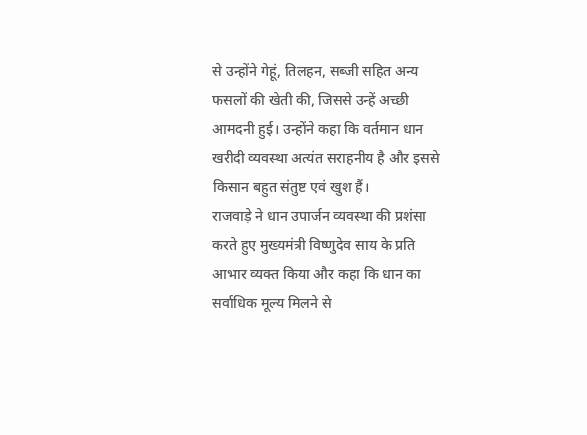से उन्होंने गेहूं, तिलहन, सब्जी सहित अन्य फसलों की खेती की, जिससे उन्हें अच्छी आमदनी हुई। उन्होंने कहा कि वर्तमान धान खरीदी व्यवस्था अत्यंत सराहनीय है और इससे किसान बहुत संतुष्ट एवं खुश हैं।
राजवाड़े ने धान उपार्जन व्यवस्था की प्रशंसा करते हुए मुख्यमंत्री विष्णुदेव साय के प्रति आभार व्यक्त किया और कहा कि धान का सर्वाधिक मूल्य मिलने से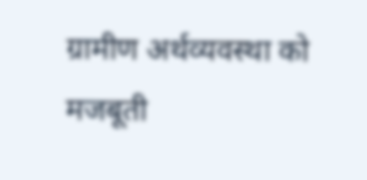ग्रामीण अर्थव्यवस्था को मजबूती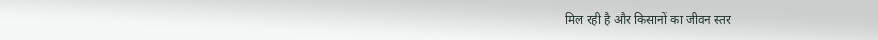मिल रही है और किसानों का जीवन स्तर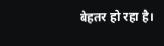बेहतर हो रहा है।